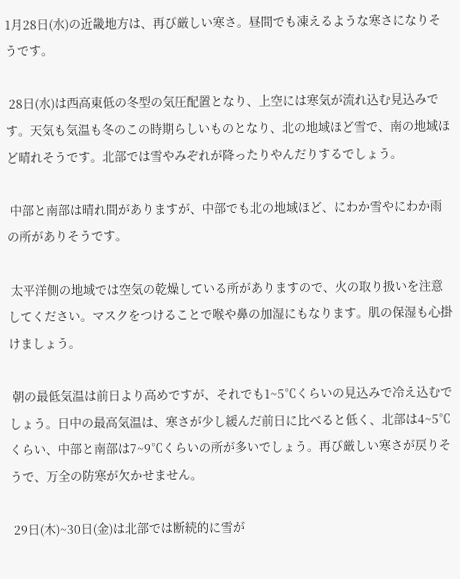1月28日(水)の近畿地方は、再び厳しい寒さ。昼間でも凍えるような寒さになりそうです。

 28日(水)は西高東低の冬型の気圧配置となり、上空には寒気が流れ込む見込みです。天気も気温も冬のこの時期らしいものとなり、北の地域ほど雪で、南の地域ほど晴れそうです。北部では雪やみぞれが降ったりやんだりするでしょう。

 中部と南部は晴れ間がありますが、中部でも北の地域ほど、にわか雪やにわか雨の所がありそうです。

 太平洋側の地域では空気の乾燥している所がありますので、火の取り扱いを注意してください。マスクをつけることで喉や鼻の加湿にもなります。肌の保湿も心掛けましょう。

 朝の最低気温は前日より高めですが、それでも1~5℃くらいの見込みで冷え込むでしょう。日中の最高気温は、寒さが少し緩んだ前日に比べると低く、北部は4~5℃くらい、中部と南部は7~9℃くらいの所が多いでしょう。再び厳しい寒さが戻りそうで、万全の防寒が欠かせません。

 29日(木)~30日(金)は北部では断続的に雪が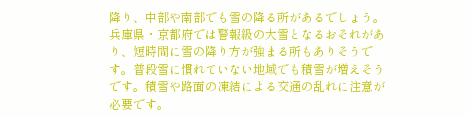降り、中部や南部でも雪の降る所があるでしょう。兵庫県・京都府では警報級の大雪となるおそれがあり、短時間に雪の降り方が強まる所もありそうです。普段雪に慣れていない地域でも積雪が増えそうです。積雪や路面の凍結による交通の乱れに注意が必要です。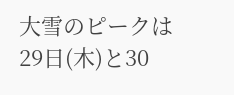大雪のピークは29日(木)と30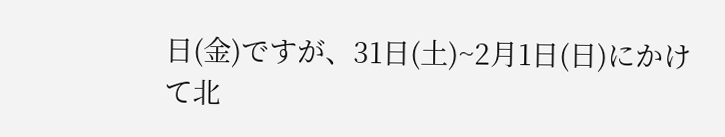日(金)ですが、31日(土)~2月1日(日)にかけて北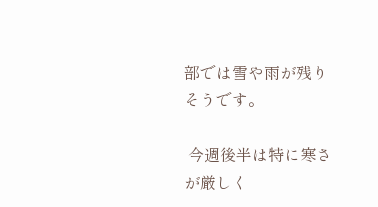部では雪や雨が残りそうです。

 今週後半は特に寒さが厳しく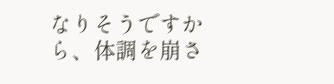なりそうですから、体調を崩さ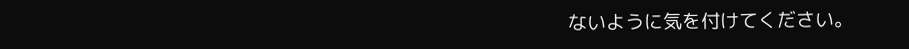ないように気を付けてください。